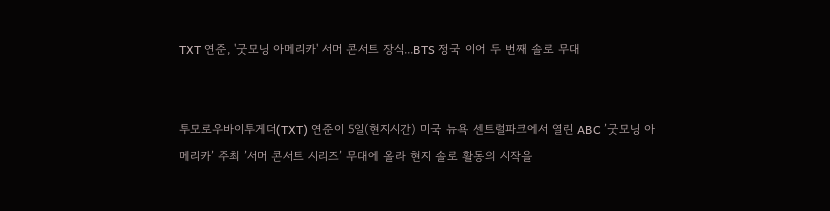TXT 연준, '굿모닝 아메리카' 서머 콘서트 장식...BTS 정국 이어 두 번째 솔로 무대


투모로우바이투게더(TXT) 연준이 5일(현지시간) 미국 뉴욕 센트럴파크에서 열린 ABC ’굿모닝 아메리카’ 주최 ’서머 콘서트 시리즈’ 무대에 올라 현지 솔로 활동의 시작을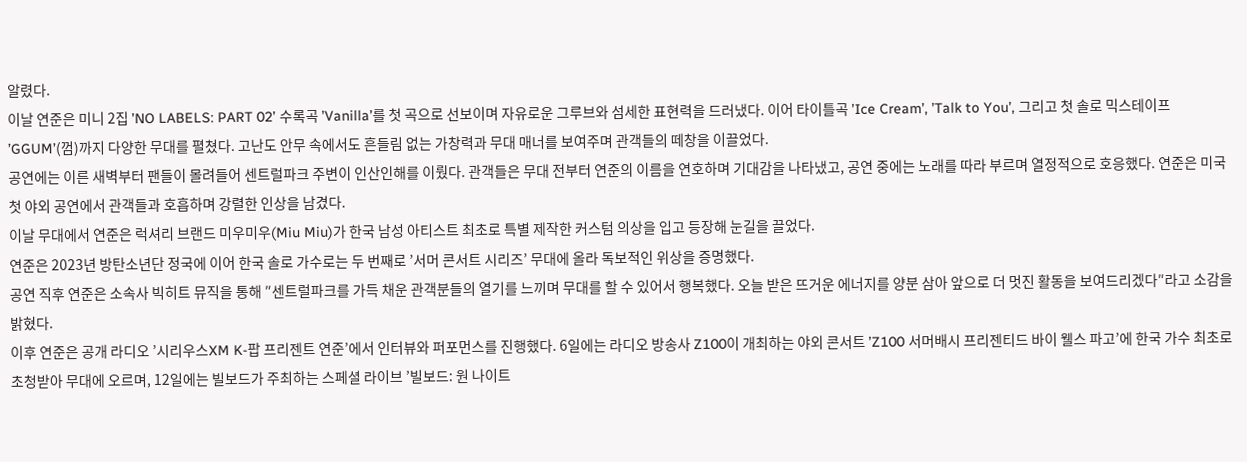알렸다.
이날 연준은 미니 2집 ’NO LABELS: PART 02’ 수록곡 ’Vanilla’를 첫 곡으로 선보이며 자유로운 그루브와 섬세한 표현력을 드러냈다. 이어 타이틀곡 ’Ice Cream’, ’Talk to You’, 그리고 첫 솔로 믹스테이프 ’GGUM’(껌)까지 다양한 무대를 펼쳤다. 고난도 안무 속에서도 흔들림 없는 가창력과 무대 매너를 보여주며 관객들의 떼창을 이끌었다.
공연에는 이른 새벽부터 팬들이 몰려들어 센트럴파크 주변이 인산인해를 이뤘다. 관객들은 무대 전부터 연준의 이름을 연호하며 기대감을 나타냈고, 공연 중에는 노래를 따라 부르며 열정적으로 호응했다. 연준은 미국 첫 야외 공연에서 관객들과 호흡하며 강렬한 인상을 남겼다.
이날 무대에서 연준은 럭셔리 브랜드 미우미우(Miu Miu)가 한국 남성 아티스트 최초로 특별 제작한 커스텀 의상을 입고 등장해 눈길을 끌었다.
연준은 2023년 방탄소년단 정국에 이어 한국 솔로 가수로는 두 번째로 ’서머 콘서트 시리즈’ 무대에 올라 독보적인 위상을 증명했다.
공연 직후 연준은 소속사 빅히트 뮤직을 통해 ″센트럴파크를 가득 채운 관객분들의 열기를 느끼며 무대를 할 수 있어서 행복했다. 오늘 받은 뜨거운 에너지를 양분 삼아 앞으로 더 멋진 활동을 보여드리겠다″라고 소감을 밝혔다.
이후 연준은 공개 라디오 ’시리우스XM K-팝 프리젠트 연준’에서 인터뷰와 퍼포먼스를 진행했다. 6일에는 라디오 방송사 Z100이 개최하는 야외 콘서트 ’Z100 서머배시 프리젠티드 바이 웰스 파고’에 한국 가수 최초로 초청받아 무대에 오르며, 12일에는 빌보드가 주최하는 스페셜 라이브 ’빌보드: 원 나이트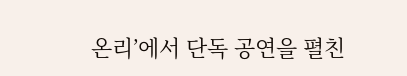온리’에서 단독 공연을 펼친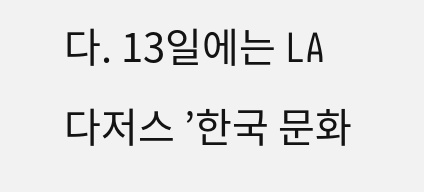다. 13일에는 LA 다저스 ’한국 문화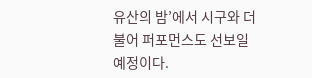유산의 밤’에서 시구와 더불어 퍼포먼스도 선보일 예정이다.